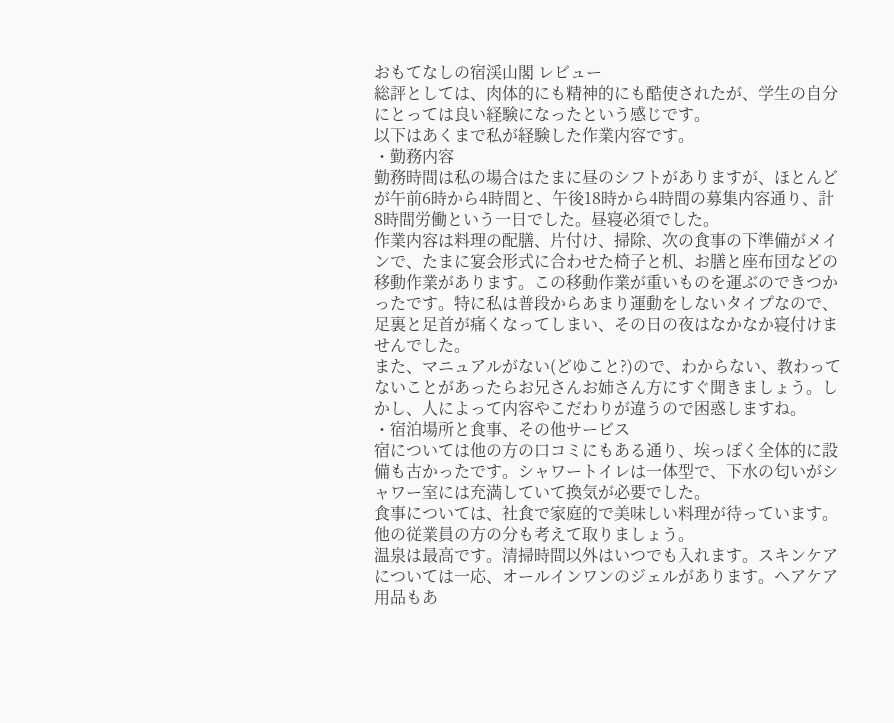おもてなしの宿渓山閣 レビュー
総評としては、肉体的にも精神的にも酷使されたが、学生の自分にとっては良い経験になったという感じです。
以下はあくまで私が経験した作業内容です。
・勤務内容
勤務時間は私の場合はたまに昼のシフトがありますが、ほとんどが午前6時から4時間と、午後18時から4時間の募集内容通り、計8時間労働という一日でした。昼寝必須でした。
作業内容は料理の配膳、片付け、掃除、次の食事の下準備がメインで、たまに宴会形式に合わせた椅子と机、お膳と座布団などの移動作業があります。この移動作業が重いものを運ぶのできつかったです。特に私は普段からあまり運動をしないタイプなので、足裏と足首が痛くなってしまい、その日の夜はなかなか寝付けませんでした。
また、マニュアルがない(どゆこと?)ので、わからない、教わってないことがあったらお兄さんお姉さん方にすぐ聞きましょう。しかし、人によって内容やこだわりが違うので困惑しますね。
・宿泊場所と食事、その他サービス
宿については他の方の口コミにもある通り、埃っぽく全体的に設備も古かったです。シャワートイレは一体型で、下水の匂いがシャワー室には充満していて換気が必要でした。
食事については、社食で家庭的で美味しい料理が待っています。他の従業員の方の分も考えて取りましょう。
温泉は最高です。清掃時間以外はいつでも入れます。スキンケアについては一応、オールインワンのジェルがあります。ヘアケア用品もあ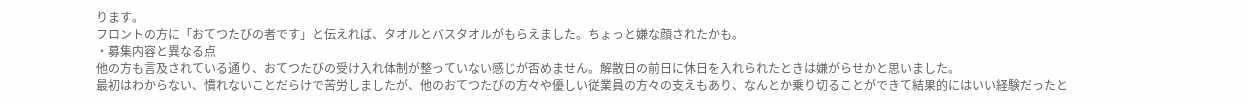ります。
フロントの方に「おてつたびの者です」と伝えれば、タオルとバスタオルがもらえました。ちょっと嫌な顔されたかも。
・募集内容と異なる点
他の方も言及されている通り、おてつたびの受け入れ体制が整っていない感じが否めません。解散日の前日に休日を入れられたときは嫌がらせかと思いました。
最初はわからない、慣れないことだらけで苦労しましたが、他のおてつたびの方々や優しい従業員の方々の支えもあり、なんとか乗り切ることができて結果的にはいい経験だったと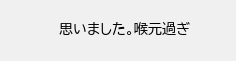思いました。喉元過ぎ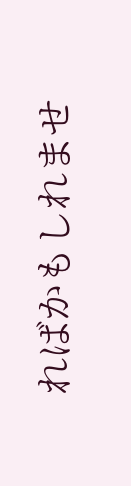ればかもしれませ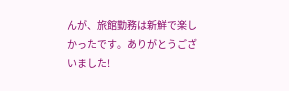んが、旅館勤務は新鮮で楽しかったです。ありがとうございました!